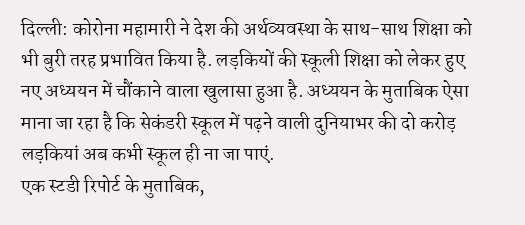दिल्ली: कोरोना महामारी ने देश की अर्थव्यवस्था के साथ-साथ शिक्षा को भी बुरी तरह प्रभावित किया है. लड़कियों की स्कूली शिक्षा को लेकर हुए नए अध्ययन में चौंकाने वाला खुलासा हुआ है. अध्ययन के मुताबिक ऐसा माना जा रहा है कि सेकंडरी स्कूल में पढ़ने वाली दुनियाभर की दो करोड़ लड़कियां अब कभी स्कूल ही ना जा पाएं.
एक स्टडी रिपोर्ट के मुताबिक,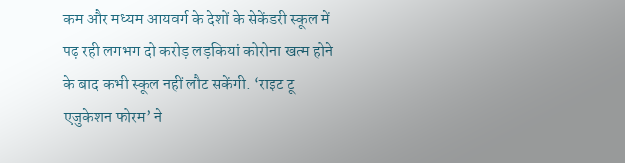कम और मध्यम आयवर्ग के देशों के सेकेंडरी स्कूल में पढ़ रही लगभग दो करोड़ लड़कियां कोरोना खत्म होने के बाद कभी स्कूल नहीं लौट सकेंगी. ‘राइट टू एजुकेशन फोरम’ ने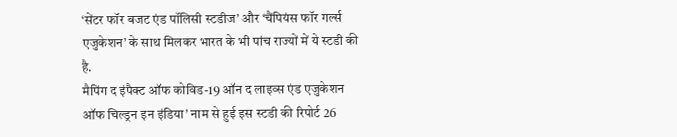‘सेंटर फॉर बजट एंड पॉलिसी स्टडीज’ और ‘चैंपियंस फॉर गर्ल्स एजुकेशन’ के साथ मिलकर भारत के भी पांच राज्यों में ये स्टडी की है.
मैपिंग द इंपैक्ट ऑफ कोविड-19 ऑन द लाइव्स एंड एजुकेशन ऑफ चिल्ड्रन इन इंडिया’ नाम से हुई इस स्टडी की रिपोर्ट 26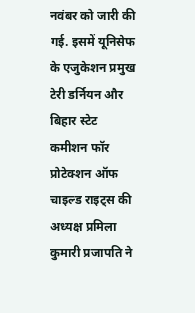नवंबर को जारी की गई. इसमें यूनिसेफ के एजुकेशन प्रमुख टेरी डर्नियन और बिहार स्टेट कमीशन फॉर प्रोटेक्शन ऑफ चाइल्ड राइट्स की अध्यक्ष प्रमिला कुमारी प्रजापति ने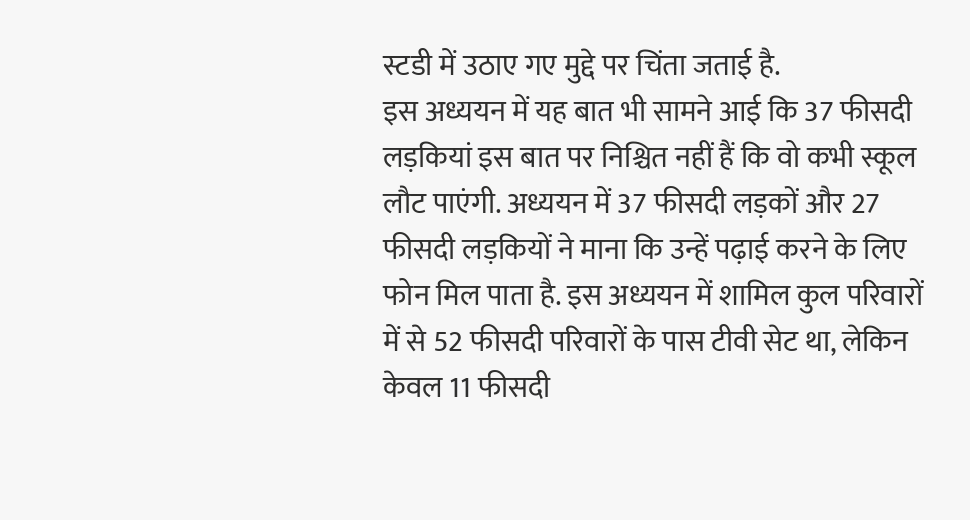स्टडी में उठाए गए मुद्दे पर चिंता जताई है.
इस अध्ययन में यह बात भी सामने आई कि 37 फीसदी लड़कियां इस बात पर निश्चित नहीं हैं कि वो कभी स्कूल लौट पाएंगी. अध्ययन में 37 फीसदी लड़कों और 27 फीसदी लड़कियों ने माना कि उन्हें पढ़ाई करने के लिए फोन मिल पाता है. इस अध्ययन में शामिल कुल परिवारों में से 52 फीसदी परिवारों के पास टीवी सेट था, लेकिन केवल 11 फीसदी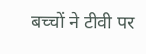बच्चों ने टीवी पर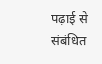पढ़ाई से संबंधित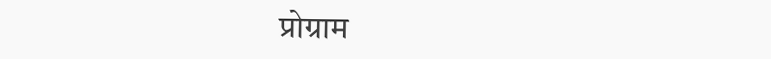प्रोग्राम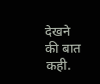देखने की बात कही.